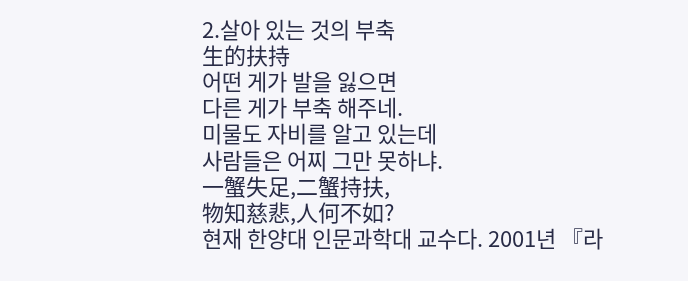2.살아 있는 것의 부축
生的扶持
어떤 게가 발을 잃으면
다른 게가 부축 해주네.
미물도 자비를 알고 있는데
사람들은 어찌 그만 못하냐.
一蟹失足,二蟹持扶,
物知慈悲,人何不如?
현재 한양대 인문과학대 교수다. 2001년 『라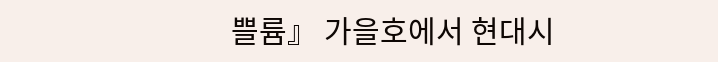쁠륨』 가을호에서 현대시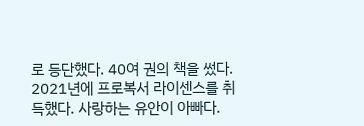로 등단했다. 40여 권의 책을 썼다. 2021년에 프로복서 라이센스를 취득했다. 사랑하는 유안이 아빠다.